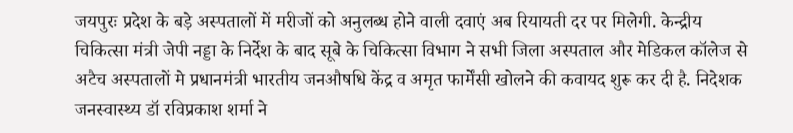जयपुरः प्रदेश के बड़े अस्पतालों में मरीजों को अनुलब्ध होने वाली दवाएं अब रियायती दर पर मिलेगी. केन्द्रीय चिकित्सा मंत्री जेपी नड्डा के निर्देश के बाद सूबे के चिकित्सा विभाग ने सभी जिला अस्पताल और मेडिकल कॉलेज से अटैच अस्पतालों मे प्रधानमंत्री भारतीय जनऔषधि केंद्र व अमृत फार्मेंसी खोलने की कवायद शुरू कर दी है. निदेशक जनस्वास्थ्य डॉ रविप्रकाश शर्मा ने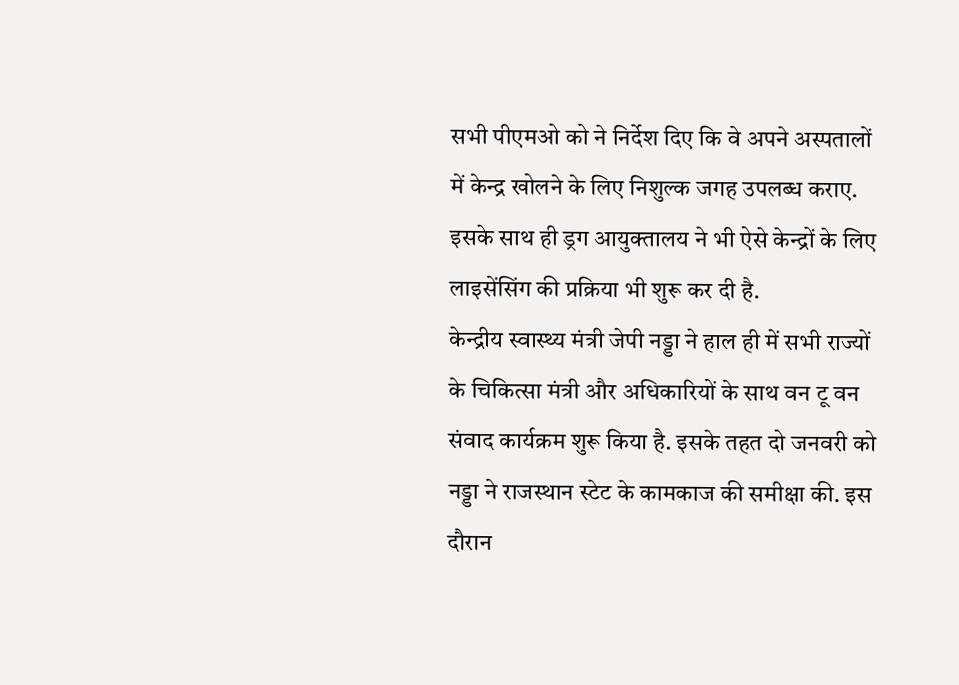सभी पीएमओ को ने निर्देश दिए कि वे अपने अस्पतालों में केन्द्र खोलने के लिए निशुल्क जगह उपलब्ध कराए. इसके साथ ही ड्रग आयुक्तालय ने भी ऐसे केन्द्रों के लिए लाइसेंसिंग की प्रक्रिया भी शुरू कर दी है.
केन्द्रीय स्वास्थ्य मंत्री जेपी नड्डा ने हाल ही में सभी राज्यों के चिकित्सा मंत्री और अधिकारियों के साथ वन टू वन संवाद कार्यक्रम शुरू किया है. इसके तहत दो जनवरी को नड्डा ने राजस्थान स्टेट के कामकाज की समीक्षा की. इस दौरान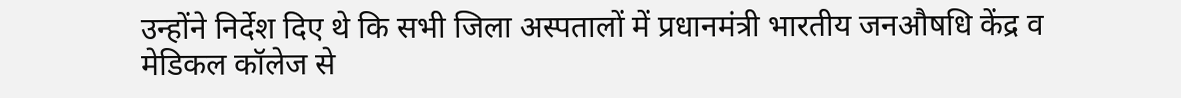उन्होंने निर्देश दिए थे कि सभी जिला अस्पतालों में प्रधानमंत्री भारतीय जनऔषधि केंद्र व मेडिकल कॉलेज से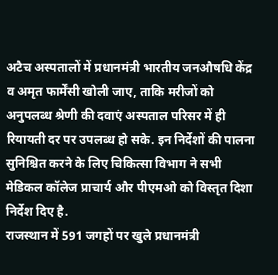अटैच अस्पतालों में प्रधानमंत्री भारतीय जनऔषधि केंद्र व अमृत फार्मेंसी खोली जाए, ताकि मरीजों को अनुपलब्ध श्रेणी की दवाएं अस्पताल परिसर में ही रियायती दर पर उपलब्ध हो सके. इन निर्देशों की पालना सुनिश्चित करने के लिए चिकित्सा विभाग ने सभी मेडिकल कॉलेज प्राचार्य और पीएमओ को विस्तृत दिशा निर्देश दिए है.
राजस्थान में 591 जगहों पर खुले प्रधानमंत्री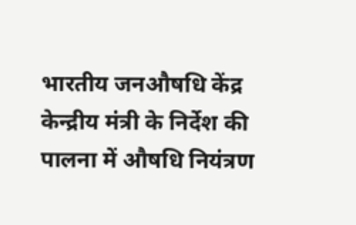भारतीय जनऔषधि केंद्र
केन्द्रीय मंत्री के निर्देश की पालना में औषधि नियंत्रण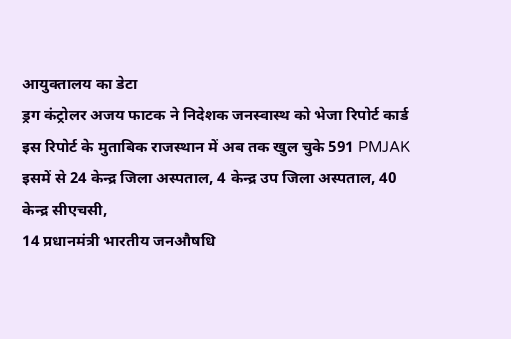आयुक्तालय का डेटा
ड्रग कंट्रोलर अजय फाटक ने निदेशक जनस्वास्थ को भेजा रिपोर्ट कार्ड
इस रिपोर्ट के मुताबिक राजस्थान में अब तक खुल चुके 591 PMJAK
इसमें से 24 केन्द्र जिला अस्पताल, 4 केन्द्र उप जिला अस्पताल, 40 केन्द्र सीएचसी,
14 प्रधानमंत्री भारतीय जनऔषधि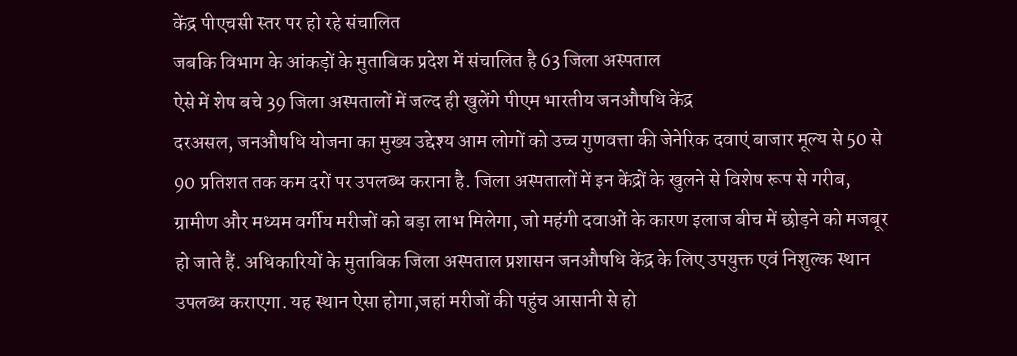केंद्र पीएचसी स्तर पर हो रहे संचालित
जबकि विभाग के आंकड़ों के मुताबिक प्रदेश में संचालित है 63 जिला अस्पताल
ऐसे में शेष बचे 39 जिला अस्पतालों में जल्द ही खुलेंगे पीएम भारतीय जनऔषधि केंद्र
दरअसल, जनऔषधि योजना का मुख्य उद्देश्य आम लोगों को उच्च गुणवत्ता की जेनेरिक दवाएं बाजार मूल्य से 50 से 90 प्रतिशत तक कम दरों पर उपलब्ध कराना है. जिला अस्पतालों में इन केंद्रों के खुलने से विशेष रूप से गरीब, ग्रामीण और मध्यम वर्गीय मरीजों को बड़ा लाभ मिलेगा, जो महंगी दवाओं के कारण इलाज बीच में छोड़ने को मजबूर हो जाते हैं. अधिकारियों के मुताबिक जिला अस्पताल प्रशासन जनऔषधि केंद्र के लिए उपयुक्त एवं निशुल्क स्थान उपलब्ध कराएगा. यह स्थान ऐसा होगा,जहां मरीजों की पहुंच आसानी से हो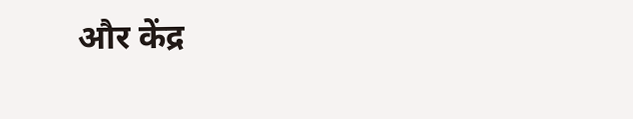और केंद्र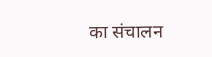का संचालन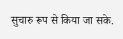सुचारु रूप से किया जा सके.